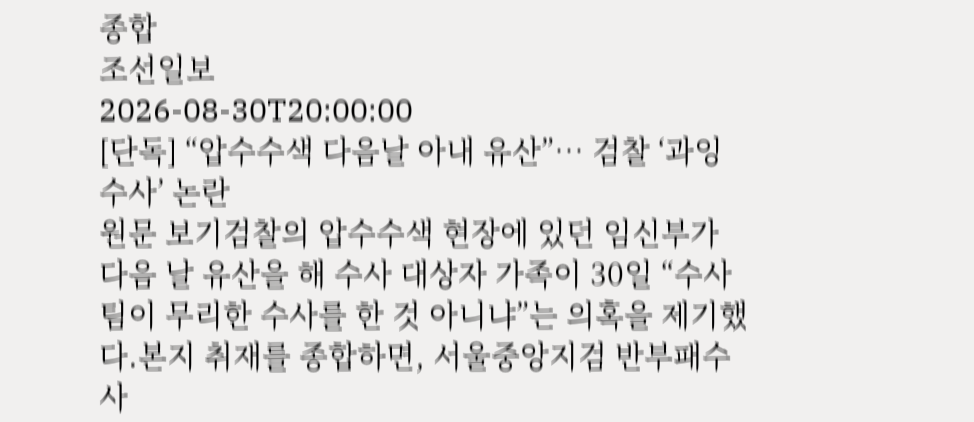종합
조선일보
2026-08-30T20:00:00
[단독] “압수수색 다음날 아내 유산”… 검찰 ‘과잉 수사’ 논란
원문 보기검찰의 압수수색 현장에 있던 임신부가 다음 날 유산을 해 수사 대상자 가족이 30일 “수사팀이 무리한 수사를 한 것 아니냐”는 의혹을 제기했다.본지 취재를 종합하면, 서울중앙지검 반부패수사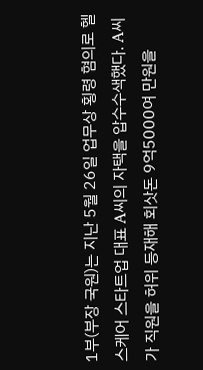1부(부장 국원)는 지난 5월 26일 업무상 횡령 혐의로 헬스케어 스타트업 대표 A씨의 자택을 압수수색했다. A씨가 직원을 허위 등재해 회삿돈 9억5000여 만원을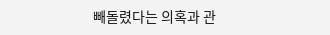빼돌렸다는 의혹과 관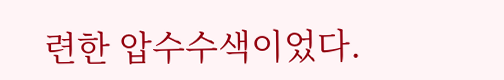련한 압수수색이었다.